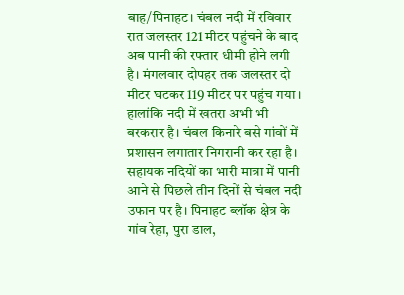बाह/पिनाहट। चंबल नदी में रविवार रात जलस्तर 121 मीटर पहुंचने के बाद अब पानी की रफ्तार धीमी होने लगी है। मंगलवार दोपहर तक जलस्तर दो मीटर घटकर 119 मीटर पर पहुंच गया। हालांकि नदी में खतरा अभी भी बरकरार है। चंबल किनारे बसे गांवों में प्रशासन लगातार निगरानी कर रहा है।
सहायक नदियों का भारी मात्रा में पानी आने से पिछले तीन दिनों से चंबल नदी उफान पर है। पिनाहट ब्लॉक क्षेत्र के गांव रेहा, पुरा डाल,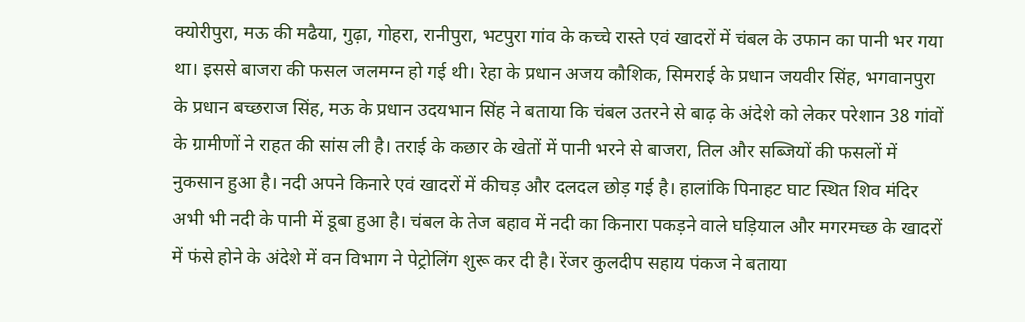क्योरीपुरा, मऊ की मढैया, गुढ़ा, गोहरा, रानीपुरा, भटपुरा गांव के कच्चे रास्ते एवं खादरों में चंबल के उफान का पानी भर गया था। इससे बाजरा की फसल जलमग्न हो गई थी। रेहा के प्रधान अजय कौशिक, सिमराई के प्रधान जयवीर सिंह, भगवानपुरा के प्रधान बच्छराज सिंह, मऊ के प्रधान उदयभान सिंह ने बताया कि चंबल उतरने से बाढ़ के अंदेशे को लेकर परेशान 38 गांवों के ग्रामीणों ने राहत की सांस ली है। तराई के कछार के खेतों में पानी भरने से बाजरा, तिल और सब्जियों की फसलों में नुकसान हुआ है। नदी अपने किनारे एवं खादरों में कीचड़ और दलदल छोड़ गई है। हालांकि पिनाहट घाट स्थित शिव मंदिर अभी भी नदी के पानी में डूबा हुआ है। चंबल के तेज बहाव में नदी का किनारा पकड़ने वाले घड़ियाल और मगरमच्छ के खादरों में फंसे होने के अंदेशे में वन विभाग ने पेट्रोलिंग शुरू कर दी है। रेंजर कुलदीप सहाय पंकज ने बताया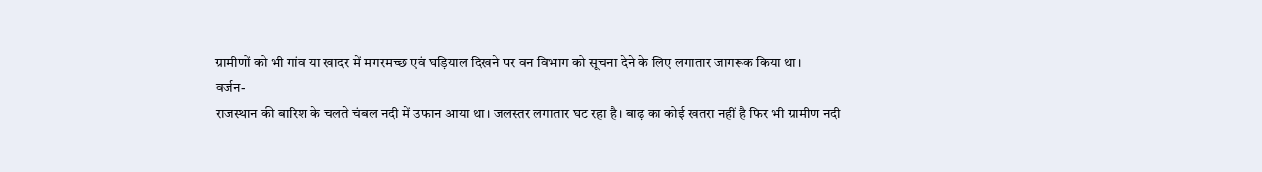ग्रामीणों को भी गांव या खादर में मगरमच्छ एवं घड़ियाल दिखने पर वन विभाग को सूचना देने के लिए लगातार जागरूक किया था।
वर्जन-
राजस्थान की बारिश के चलते चंबल नदी में उफान आया था। जलस्तर लगातार घट रहा है। बाढ़ का कोई खतरा नहीं है फिर भी ग्रामीण नदी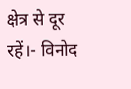क्षेत्र से दूर रहें।- विनोद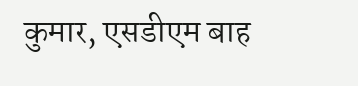कुमार, एसडीएम बाह